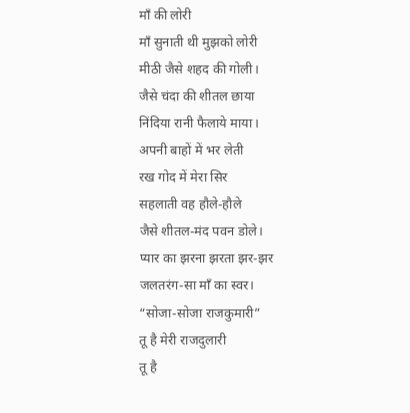माँ की लोरी
माँ सुनाती थी मुझको लोरी
मीठी जैसे शहद की गोली।
जैसे चंदा की शीतल छाया
निंदिया रानी फैलाये माया।
अपनी बाहों में भर लेती
रख गोद में मेरा सिर
सहलाती वह हौले-हौले
जैसे शीतल-मंद पवन डोले।
प्यार का झरना झरता झर-झर
जलतरंग-सा माँ का स्वर।
“सोजा-सोजा राजकुमारी”
तू है मेरी राजदुलारी
तू है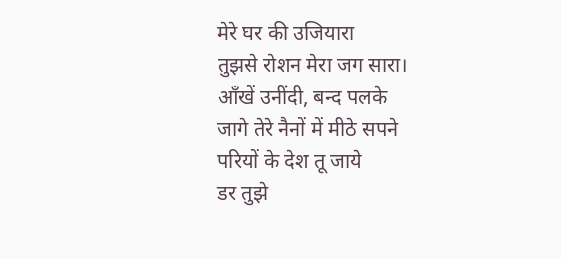मेरे घर की उजियारा
तुझसे रोशन मेरा जग सारा।
आँखें उनींदी, बन्द पलके
जागे तेरे नैनों में मीठे सपने
परियों के देश तू जाये
डर तुझे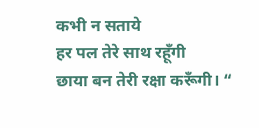कभी न सताये
हर पल तेरे साथ रहूँगी
छाया बन तेरी रक्षा करूँगी। “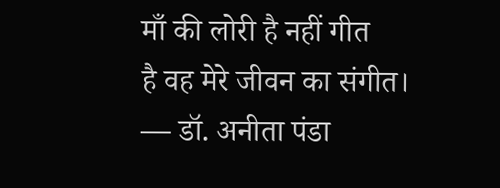माँ की लोरी है नहीं गीत
है वह मेरे जीवन का संगीत।
— डॉ. अनीता पंडा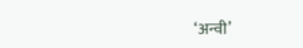‘अन्वी’